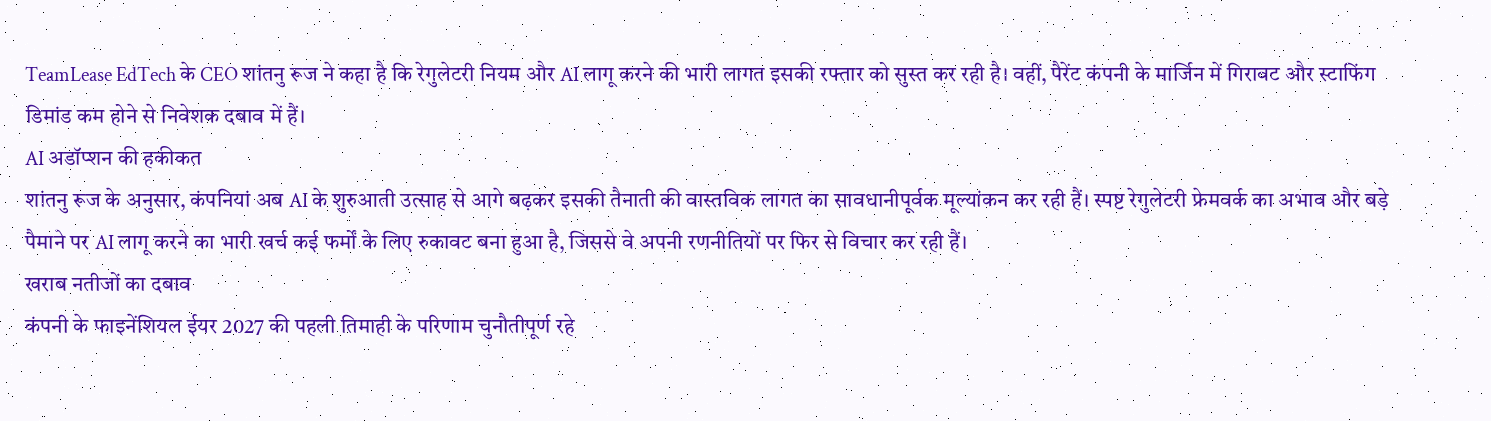TeamLease EdTech के CEO शांतनु रूज ने कहा है कि रेगुलेटरी नियम और AI लागू करने की भारी लागत इसकी रफ्तार को सुस्त कर रही है। वहीं, पैरेंट कंपनी के मार्जिन में गिरावट और स्टाफिंग डिमांड कम होने से निवेशक दबाव में हैं।
AI अडॉप्शन की हकीकत
शांतनु रूज के अनुसार, कंपनियां अब AI के शुरुआती उत्साह से आगे बढ़कर इसकी तैनाती की वास्तविक लागत का सावधानीपूर्वक मूल्यांकन कर रही हैं। स्पष्ट रेगुलेटरी फ्रेमवर्क का अभाव और बड़े पैमाने पर AI लागू करने का भारी खर्च कई फर्मों के लिए रुकावट बना हुआ है, जिससे वे अपनी रणनीतियों पर फिर से विचार कर रही हैं।
खराब नतीजों का दबाव
कंपनी के फाइनेंशियल ईयर 2027 की पहली तिमाही के परिणाम चुनौतीपूर्ण रहे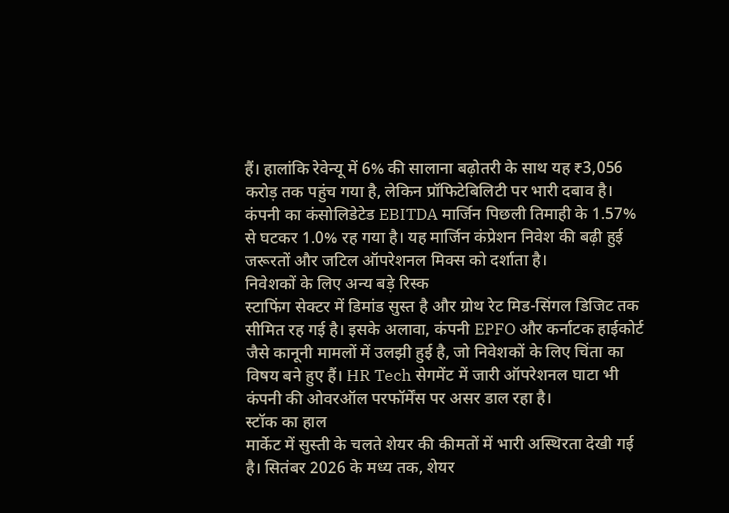हैं। हालांकि रेवेन्यू में 6% की सालाना बढ़ोतरी के साथ यह ₹3,056 करोड़ तक पहुंच गया है, लेकिन प्रॉफिटेबिलिटी पर भारी दबाव है। कंपनी का कंसोलिडेटेड EBITDA मार्जिन पिछली तिमाही के 1.57% से घटकर 1.0% रह गया है। यह मार्जिन कंप्रेशन निवेश की बढ़ी हुई जरूरतों और जटिल ऑपरेशनल मिक्स को दर्शाता है।
निवेशकों के लिए अन्य बड़े रिस्क
स्टाफिंग सेक्टर में डिमांड सुस्त है और ग्रोथ रेट मिड-सिंगल डिजिट तक सीमित रह गई है। इसके अलावा, कंपनी EPFO और कर्नाटक हाईकोर्ट जैसे कानूनी मामलों में उलझी हुई है, जो निवेशकों के लिए चिंता का विषय बने हुए हैं। HR Tech सेगमेंट में जारी ऑपरेशनल घाटा भी कंपनी की ओवरऑल परफॉर्मेंस पर असर डाल रहा है।
स्टॉक का हाल
मार्केट में सुस्ती के चलते शेयर की कीमतों में भारी अस्थिरता देखी गई है। सितंबर 2026 के मध्य तक, शेयर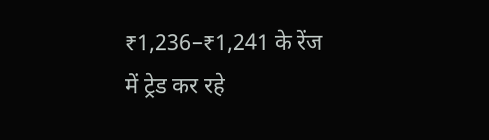₹1,236–₹1,241 के रेंज में ट्रेड कर रहे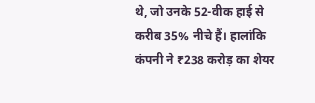थे, जो उनके 52-वीक हाई से करीब 35% नीचे हैं। हालांकि कंपनी ने ₹238 करोड़ का शेयर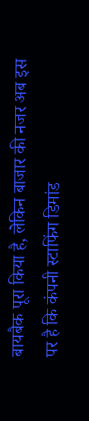बायबैक पूरा किया है, लेकिन बाजार की नजर अब इस पर है कि कंपनी स्टाफिंग डिमांड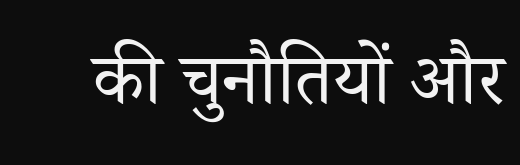की चुनौतियों और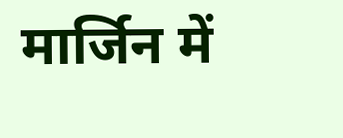मार्जिन में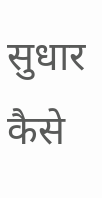सुधार कैसे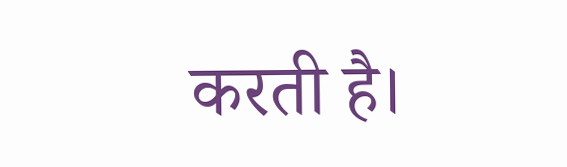करती है।